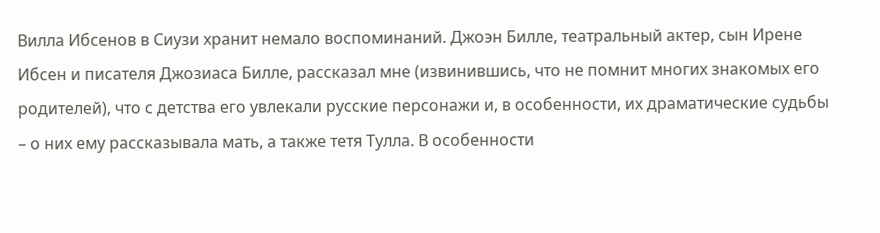Вилла Ибсенов в Сиузи хранит немало воспоминаний. Джоэн Билле, театральный актер, сын Ирене Ибсен и писателя Джозиаса Билле, рассказал мне (извинившись, что не помнит многих знакомых его родителей), что с детства его увлекали русские персонажи и, в особенности, их драматические судьбы – о них ему рассказывала мать, а также тетя Тулла. В особенности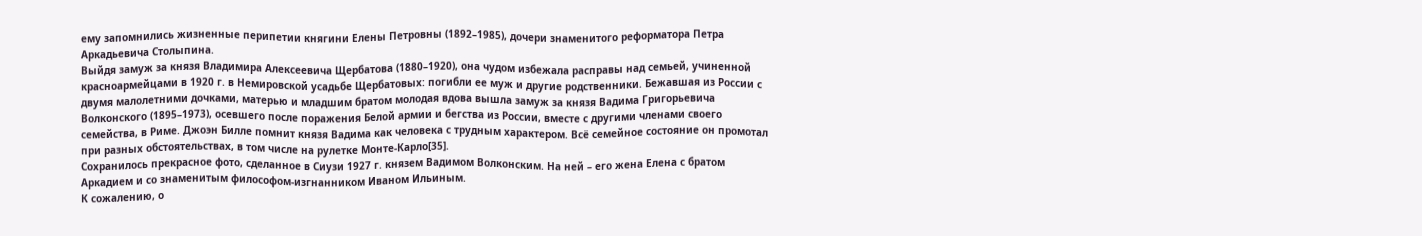ему запомнились жизненные перипетии княгини Елены Петровны (1892–1985), дочери знаменитого реформатора Петра Аркадьевича Столыпина.
Выйдя замуж за князя Владимира Алексеевича Щербатова (1880–1920), она чудом избежала расправы над семьей, учиненной красноармейцами в 1920 г. в Немировской усадьбе Щербатовых: погибли ее муж и другие родственники. Бежавшая из России с двумя малолетними дочками, матерью и младшим братом молодая вдова вышла замуж за князя Вадима Григорьевича Волконского (1895–1973), осевшего после поражения Белой армии и бегства из России, вместе с другими членами своего семейства, в Риме. Джоэн Билле помнит князя Вадима как человека с трудным характером. Всё семейное состояние он промотал при разных обстоятельствах, в том числе на рулетке Монте-Карло[35].
Сохранилось прекрасное фото, сделанное в Сиузи 1927 г. князем Вадимом Волконским. На ней – его жена Елена с братом Аркадием и со знаменитым философом-изгнанником Иваном Ильиным.
К сожалению, о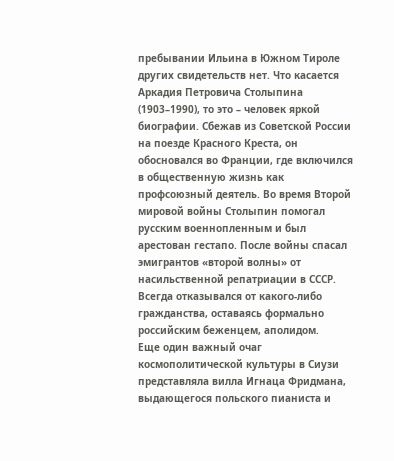пребывании Ильина в Южном Тироле других свидетельств нет. Что касается Аркадия Петровича Столыпина (1903–1990), то это – человек яркой биографии. Сбежав из Советской России на поезде Красного Креста, он обосновался во Франции, где включился в общественную жизнь как профсоюзный деятель. Во время Второй мировой войны Столыпин помогал русским военнопленным и был арестован гестапо. После войны спасал эмигрантов «второй волны» от насильственной репатриации в СССР. Всегда отказывался от какого-либо гражданства, оставаясь формально российским беженцем, аполидом.
Еще один важный очаг космополитической культуры в Сиузи представляла вилла Игнаца Фридмана, выдающегося польского пианиста и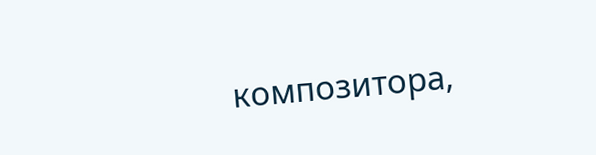композитора,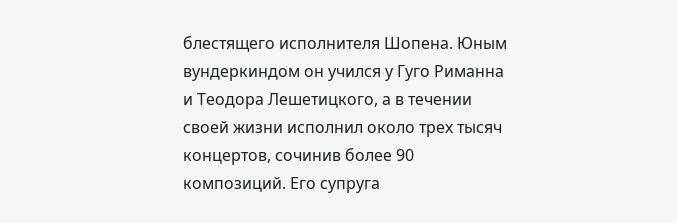блестящего исполнителя Шопена. Юным вундеркиндом он учился у Гуго Риманна и Теодора Лешетицкого, а в течении своей жизни исполнил около трех тысяч концертов, сочинив более 90 композиций. Его супруга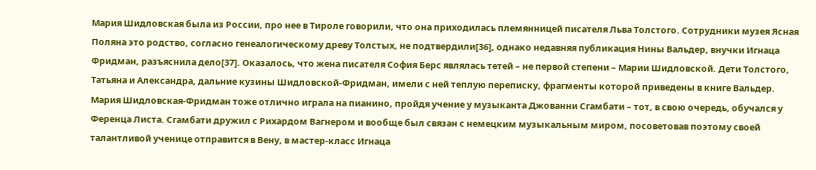Мария Шидловская была из России, про нее в Тироле говорили, что она приходилась племянницей писателя Льва Толстого. Сотрудники музея Ясная Поляна это родство, согласно генеалогическому древу Толстых, не подтвердили[36], однако недавняя публикация Нины Вальдер, внучки Игнаца Фридман, разъяснила дело[37]. Оказалось, что жена писателя София Берс являлась тетей – не первой степени – Марии Шидловской. Дети Толстого, Татьяна и Александра, дальние кузины Шидловской-Фридман, имели с ней теплую переписку, фрагменты которой приведены в книге Вальдер.
Мария Шидловская-Фридман тоже отлично играла на пианино, пройдя учение у музыканта Джованни Сгамбати – тот, в свою очередь, обучался у Ференца Листа. Сгамбати дружил с Рихардом Вагнером и вообще был связан с немецким музыкальным миром, посоветовав поэтому своей талантливой ученице отправится в Вену, в мастер-класс Игнаца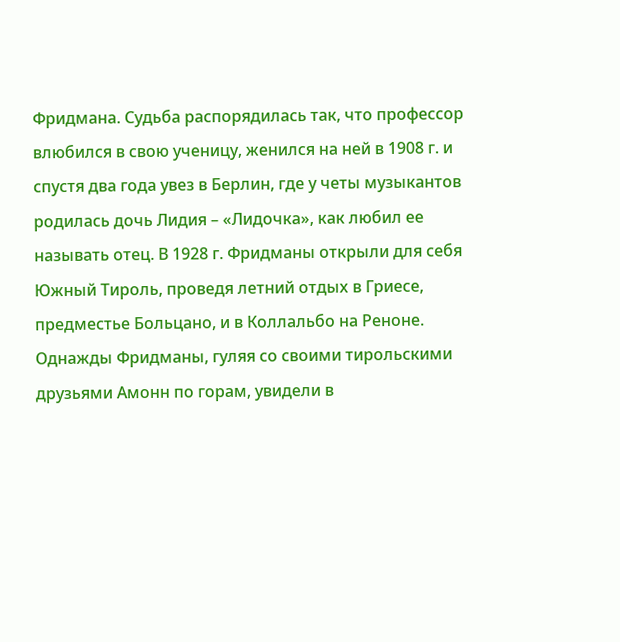Фридмана. Судьба распорядилась так, что профессор влюбился в свою ученицу, женился на ней в 1908 г. и спустя два года увез в Берлин, где у четы музыкантов родилась дочь Лидия – «Лидочка», как любил ее называть отец. В 1928 г. Фридманы открыли для себя Южный Тироль, проведя летний отдых в Гриесе, предместье Больцано, и в Коллальбо на Реноне.
Однажды Фридманы, гуляя со своими тирольскими друзьями Амонн по горам, увидели в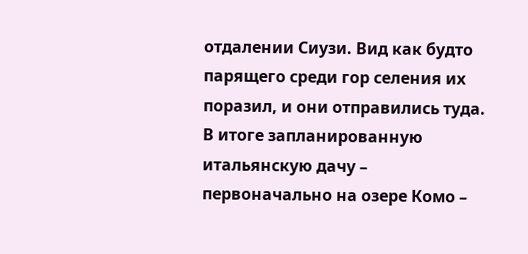отдалении Сиузи. Вид как будто парящего среди гор селения их поразил, и они отправились туда. В итоге запланированную итальянскую дачу – первоначально на озере Комо –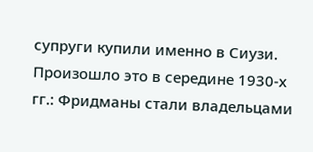супруги купили именно в Сиузи. Произошло это в середине 1930-х гг.: Фридманы стали владельцами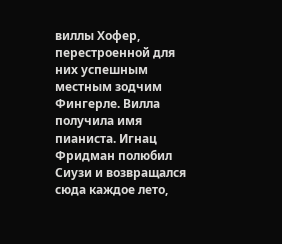виллы Хофер, перестроенной для них успешным местным зодчим Фингерле. Вилла получила имя пианиста. Игнац Фридман полюбил Сиузи и возвращался сюда каждое лето,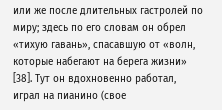или же после длительных гастролей по миру; здесь по его словам он обрел «тихую гавань», спасавшую от «волн, которые набегают на берега жизни» [38]. Тут он вдохновенно работал, играл на пианино (свое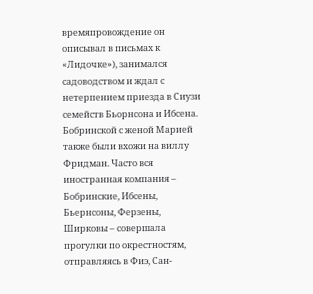времяпровождение он описывал в письмах к «Лидочке»), занимался садоводством и ждал с нетерпением приезда в Сиузи семейств Бьорнсона и Ибсена. Бобринской с женой Марией также были вхожи на виллу Фридман. Часто вся иностранная компания – Бобринские, Ибсены, Бьернсоны, Ферзены, Ширковы – совершала прогулки по окрестностям, отправляясь в Фиэ, Сан-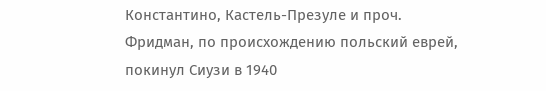Константино, Кастель-Презуле и проч.
Фридман, по происхождению польский еврей, покинул Сиузи в 1940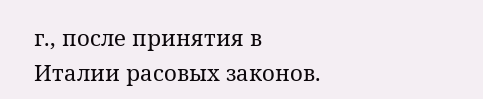г., после принятия в Италии расовых законов.